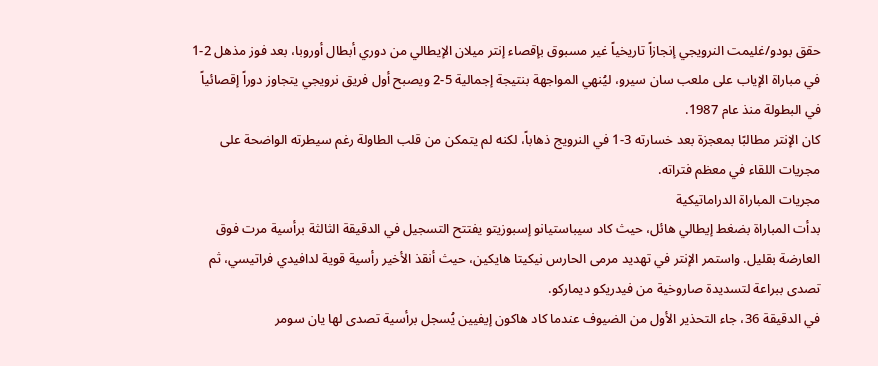حقق بودو/غليمت النرويجي إنجازاً تاريخياً غير مسبوق بإقصاء إنتر ميلان الإيطالي من دوري أبطال أوروبا، بعد فوز مذهل 2-1 في مباراة الإياب على ملعب سان سيرو، ليُنهي المواجهة بنتيجة إجمالية 5-2 ويصبح أول فريق نرويجي يتجاوز دوراً إقصائياً في البطولة منذ عام 1987.
كان الإنتر مطالبًا بمعجزة بعد خسارته 3-1 في النرويج ذهاباً، لكنه لم يتمكن من قلب الطاولة رغم سيطرته الواضحة على مجريات اللقاء في معظم فتراته.
مجريات المباراة الدراماتيكية
بدأت المباراة بضغط إيطالي هائل، حيث كاد سيباستيانو إسبوزيتو يفتتح التسجيل في الدقيقة الثالثة برأسية مرت فوق العارضة بقليل. واستمر الإنتر في تهديد مرمى الحارس نيكيتا هايكين، حيث أنقذ الأخير رأسية قوية لدافيدي فراتيسي، ثم تصدى ببراعة لتسديدة صاروخية من فيدريكو ديماركو.
في الدقيقة 36، جاء التحذير الأول من الضيوف عندما كاد هاكون إيفيين يُسجل برأسية تصدى لها يان سومر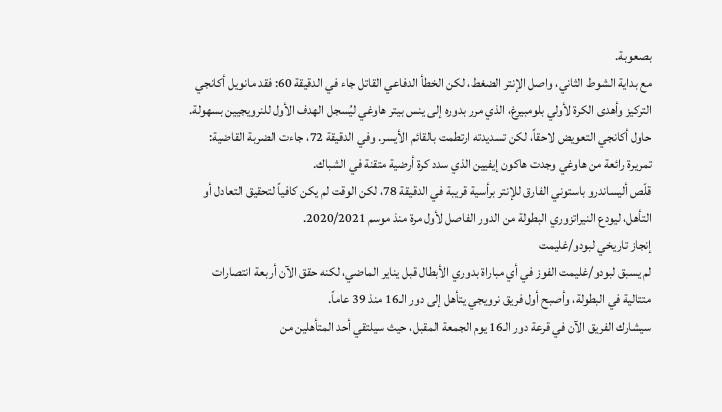بصعوبة.
مع بداية الشوط الثاني، واصل الإنتر الضغط، لكن الخطأ الدفاعي القاتل جاء في الدقيقة 60: فقد مانويل أكانجي التركيز وأهدى الكرة لأولي بلومبيرغ، الذي مرر بدوره إلى ينس بيتر هاوغي ليُسجل الهدف الأول للنرويجيين بسهولة.
حاول أكانجي التعويض لاحقاً، لكن تسديدته ارتطمت بالقائم الأيسر. وفي الدقيقة 72، جاءت الضربة القاضية: تمريرة رائعة من هاوغي وجدت هاكون إيفيين الذي سدد كرة أرضية متقنة في الشباك.
قلّص أليساندرو باستوني الفارق للإنتر برأسية قريبة في الدقيقة 78، لكن الوقت لم يكن كافياً لتحقيق التعادل أو التأهل، ليودع النيراتزوري البطولة من الدور الفاصل لأول مرة منذ موسم 2020/2021.
إنجاز تاريخي لبودو/غليمت
لم يسبق لبودو/غليمت الفوز في أي مباراة بدوري الأبطال قبل يناير الماضي، لكنه حقق الآن أربعة انتصارات متتالية في البطولة، وأصبح أول فريق نرويجي يتأهل إلى دور الـ16 منذ 39 عاماً.
سيشارك الفريق الآن في قرعة دور الـ16 يوم الجمعة المقبل، حيث سيلتقي أحد المتأهلين من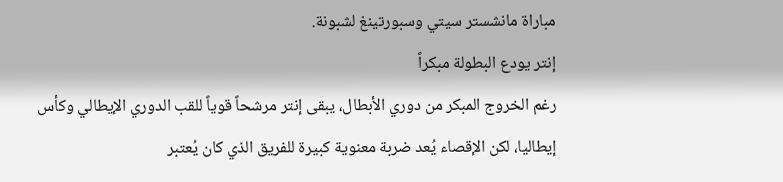مباراة مانشستر سيتي وسبورتينغ لشبونة.
إنتر يودع البطولة مبكراً
رغم الخروج المبكر من دوري الأبطال، يبقى إنتر مرشحاً قوياً للقب الدوري الإيطالي وكأس إيطاليا، لكن الإقصاء يُعد ضربة معنوية كبيرة للفريق الذي كان يُعتبر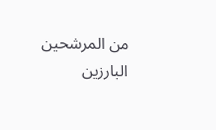من المرشحين البارزين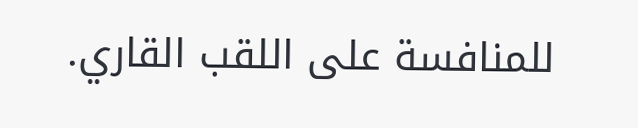للمنافسة على اللقب القاري.